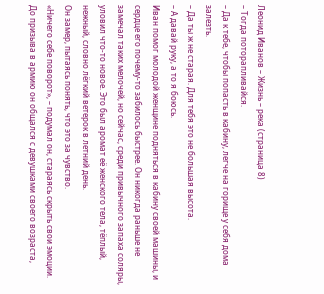Леонид Иванов – Жизнь – река (страница 8)
– Тогда поторапливайся.
– Да к тебе, чтобы попасть в кабину, легче на горище у себя дома залезть.
– Да ты ж не старая. Для тебя это не большая высота.
– А давай руку, а то я боюсь.
Иван помог молодой женщине подняться в кабину своей машины, и сердце его почему-то забилось быстрее. Он никогда раньше не замечал таких мелочей, но сейчас, среди привычного запаха соляры, уловил что-то новое. Это был аромат её женского тела, тёплый, нежный, словно лёгкий ветерок в летний день.
Он замер, пытаясь понять, что это за чувство.
«Ничего себе поворот», – подумал он, стараясь скрыть свои эмоции. До призыва в армию он общался с девушками своего возраста,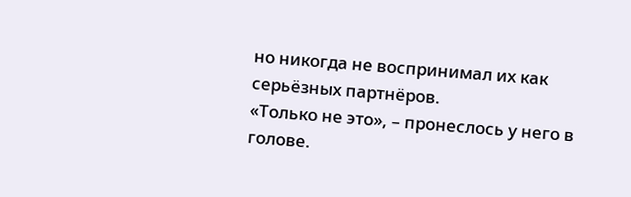но никогда не воспринимал их как серьёзных партнёров.
«Только не это», – пронеслось у него в голове.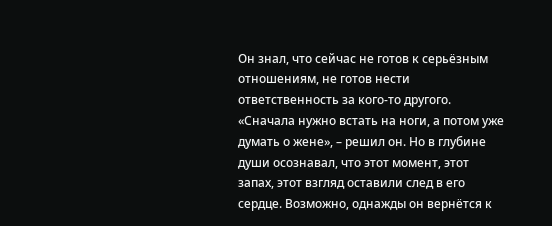Он знал, что сейчас не готов к серьёзным отношениям, не готов нести ответственность за кого-то другого.
«Сначала нужно встать на ноги, а потом уже думать о жене», – решил он. Но в глубине души осознавал, что этот момент, этот запах, этот взгляд оставили след в его сердце. Возможно, однажды он вернётся к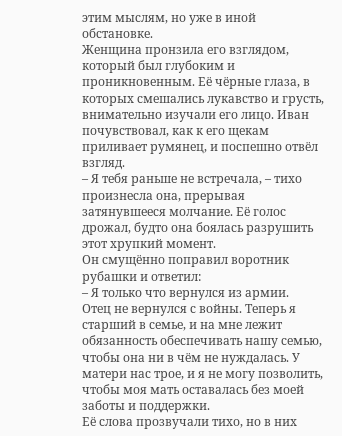этим мыслям, но уже в иной обстановке.
Женщина пронзила его взглядом, который был глубоким и проникновенным. Её чёрные глаза, в которых смешались лукавство и грусть, внимательно изучали его лицо. Иван почувствовал, как к его щекам приливает румянец, и поспешно отвёл взгляд.
– Я тебя раньше не встречала, – тихо произнесла она, прерывая затянувшееся молчание. Её голос дрожал, будто она боялась разрушить этот хрупкий момент.
Он смущённо поправил воротник рубашки и ответил:
– Я только что вернулся из армии.
Отец не вернулся с войны. Теперь я старший в семье, и на мне лежит обязанность обеспечивать нашу семью, чтобы она ни в чём не нуждалась. У матери нас трое, и я не могу позволить, чтобы моя мать оставалась без моей заботы и поддержки.
Её слова прозвучали тихо, но в них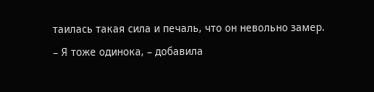таилась такая сила и печаль, что он невольно замер.
– Я тоже одинока, – добавила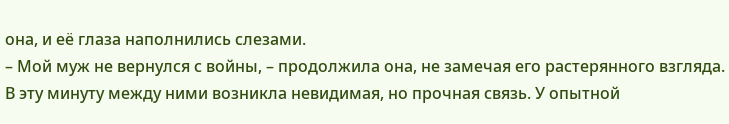она, и её глаза наполнились слезами.
– Мой муж не вернулся с войны, – продолжила она, не замечая его растерянного взгляда.
В эту минуту между ними возникла невидимая, но прочная связь. У опытной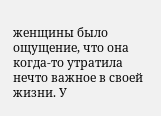женщины было ощущение, что она когда-то утратила нечто важное в своей жизни. У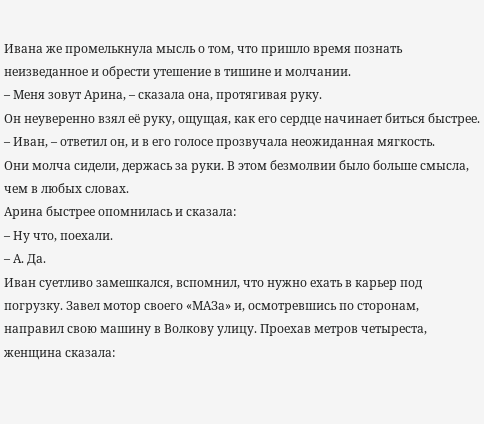Ивана же промелькнула мысль о том, что пришло время познать неизведанное и обрести утешение в тишине и молчании.
– Меня зовут Арина, – сказала она, протягивая руку.
Он неуверенно взял её руку, ощущая, как его сердце начинает биться быстрее.
– Иван, – ответил он, и в его голосе прозвучала неожиданная мягкость.
Они молча сидели, держась за руки. В этом безмолвии было больше смысла, чем в любых словах.
Арина быстрее опомнилась и сказала:
– Ну что, поехали.
– А. Да.
Иван суетливо замешкался, вспомнил, что нужно ехать в карьер под погрузку. Завел мотор своего «МАЗа» и, осмотревшись по сторонам, направил свою машину в Волкову улицу. Проехав метров четыреста, женщина сказала: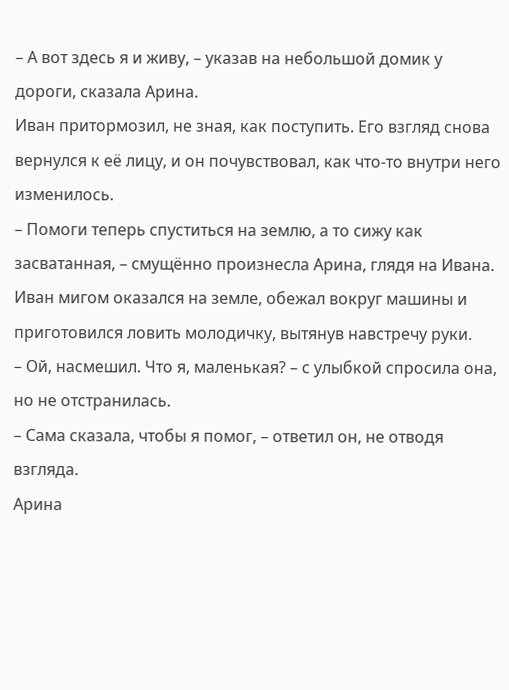– А вот здесь я и живу, – указав на небольшой домик у дороги, сказала Арина.
Иван притормозил, не зная, как поступить. Его взгляд снова вернулся к её лицу, и он почувствовал, как что-то внутри него изменилось.
– Помоги теперь спуститься на землю, а то сижу как засватанная, – смущённо произнесла Арина, глядя на Ивана.
Иван мигом оказался на земле, обежал вокруг машины и приготовился ловить молодичку, вытянув навстречу руки.
– Ой, насмешил. Что я, маленькая? – с улыбкой спросила она, но не отстранилась.
– Сама сказала, чтобы я помог, – ответил он, не отводя взгляда.
Арина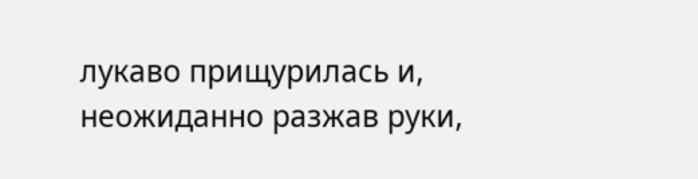лукаво прищурилась и, неожиданно разжав руки,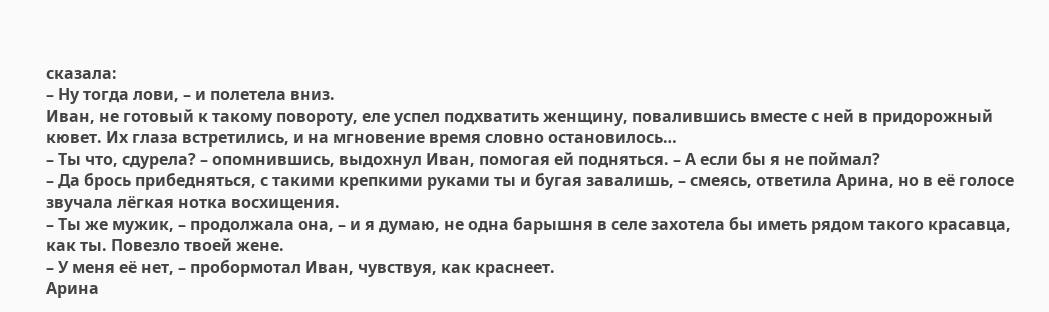сказала:
– Ну тогда лови, – и полетела вниз.
Иван, не готовый к такому повороту, еле успел подхватить женщину, повалившись вместе с ней в придорожный кювет. Их глаза встретились, и на мгновение время словно остановилось…
– Ты что, сдурела? – опомнившись, выдохнул Иван, помогая ей подняться. – А если бы я не поймал?
– Да брось прибедняться, с такими крепкими руками ты и бугая завалишь, – смеясь, ответила Арина, но в её голосе звучала лёгкая нотка восхищения.
– Ты же мужик, – продолжала она, – и я думаю, не одна барышня в селе захотела бы иметь рядом такого красавца, как ты. Повезло твоей жене.
– У меня её нет, – пробормотал Иван, чувствуя, как краснеет.
Арина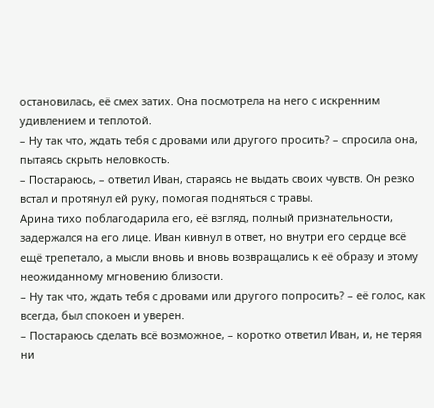остановилась, её смех затих. Она посмотрела на него с искренним удивлением и теплотой.
– Ну так что, ждать тебя с дровами или другого просить? – спросила она, пытаясь скрыть неловкость.
– Постараюсь, – ответил Иван, стараясь не выдать своих чувств. Он резко встал и протянул ей руку, помогая подняться с травы.
Арина тихо поблагодарила его, её взгляд, полный признательности, задержался на его лице. Иван кивнул в ответ, но внутри его сердце всё ещё трепетало, а мысли вновь и вновь возвращались к её образу и этому неожиданному мгновению близости.
– Ну так что, ждать тебя с дровами или другого попросить? – её голос, как всегда, был спокоен и уверен.
– Постараюсь сделать всё возможное, – коротко ответил Иван, и, не теряя ни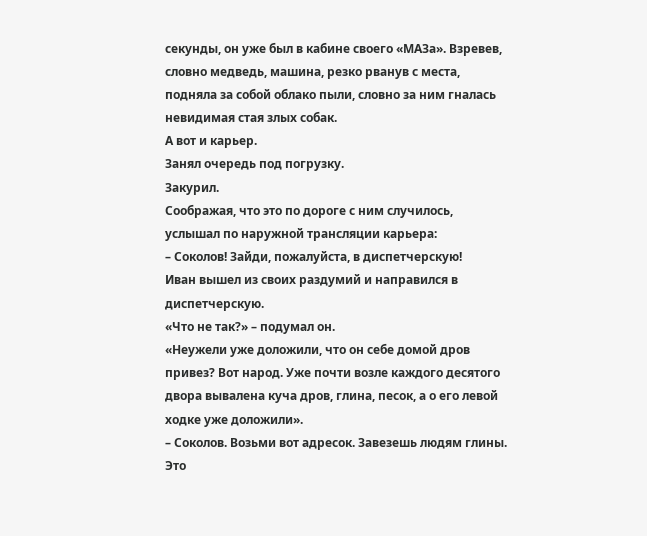секунды, он уже был в кабине своего «МАЗа». Взревев, словно медведь, машина, резко рванув с места, подняла за собой облако пыли, словно за ним гналась невидимая стая злых собак.
А вот и карьер.
Занял очередь под погрузку.
Закурил.
Соображая, что это по дороге с ним случилось, услышал по наружной трансляции карьера:
– Соколов! Зайди, пожалуйста, в диспетчерскую!
Иван вышел из своих раздумий и направился в диспетчерскую.
«Что не так?» – подумал он.
«Неужели уже доложили, что он себе домой дров привез? Вот народ. Уже почти возле каждого десятого двора вывалена куча дров, глина, песок, а о его левой ходке уже доложили».
– Соколов. Возьми вот адресок. Завезешь людям глины. Это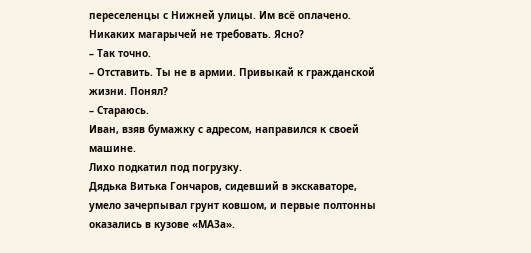переселенцы с Нижней улицы. Им всё оплачено. Никаких магарычей не требовать. Ясно?
– Так точно.
– Отставить. Ты не в армии. Привыкай к гражданской жизни. Понял?
– Стараюсь.
Иван, взяв бумажку с адресом, направился к своей машине.
Лихо подкатил под погрузку.
Дядька Витька Гончаров, сидевший в экскаваторе, умело зачерпывал грунт ковшом, и первые полтонны оказались в кузове «МАЗа».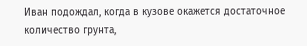Иван подождал, когда в кузове окажется достаточное количество грунта,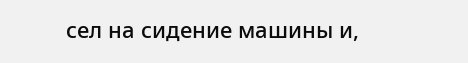сел на сидение машины и,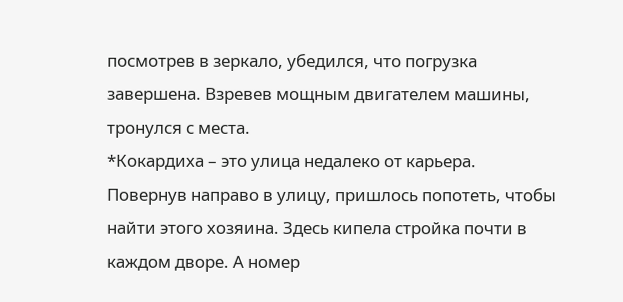посмотрев в зеркало, убедился, что погрузка завершена. Взревев мощным двигателем машины, тронулся с места.
*Кокардиха – это улица недалеко от карьера.
Повернув направо в улицу, пришлось попотеть, чтобы найти этого хозяина. Здесь кипела стройка почти в каждом дворе. А номер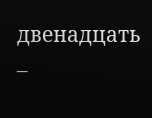двенадцать –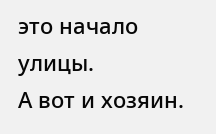это начало улицы.
А вот и хозяин.